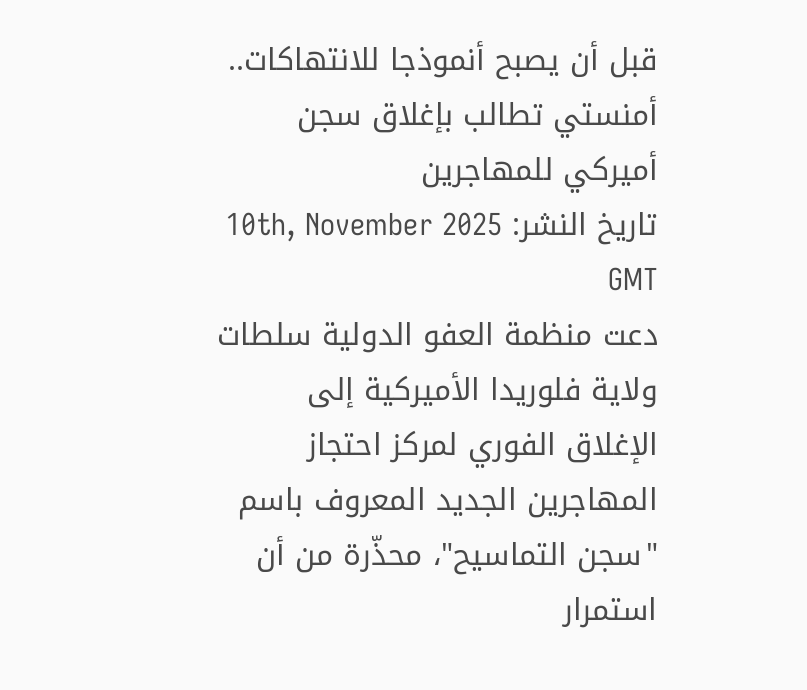قبل أن يصبح أنموذجا للانتهاكات.. أمنستي تطالب بإغلاق سجن أميركي للمهاجرين
تاريخ النشر: 10th, November 2025 GMT
دعت منظمة العفو الدولية سلطات ولاية فلوريدا الأميركية إلى الإغلاق الفوري لمركز احتجاز المهاجرين الجديد المعروف باسم "سجن التماسيح"، محذّرة من أن استمرار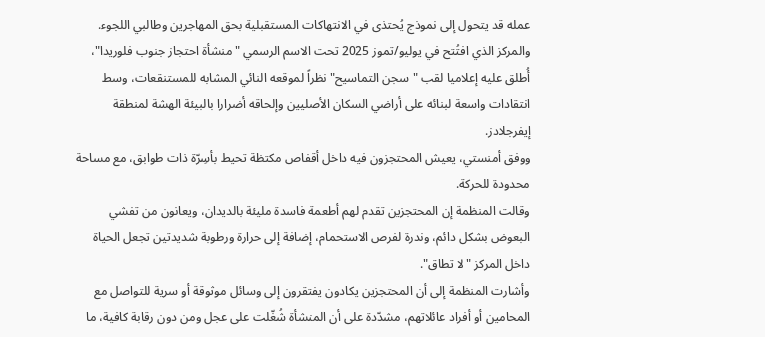عمله قد يتحول إلى نموذج يُحتذى في الانتهاكات المستقبلية بحق المهاجرين وطالبي اللجوء.
والمركز الذي افتُتح في يوليو/تموز 2025 تحت الاسم الرسمي "منشأة احتجاز جنوب فلوريدا"، أُطلق عليه إعلاميا لقب "سجن التماسيح" نظراً لموقعه النائي المشابه للمستنقعات، وسط انتقادات واسعة لبنائه على أراضي السكان الأصليين وإلحاقه أضرارا بالبيئة الهشة لمنطقة إيفرجلادز.
ووفق أمنستي، يعيش المحتجزون فيه داخل أقفاص مكتظة تحيط بأسِرّة ذات طوابق، مع مساحة محدودة للحركة.
وقالت المنظمة إن المحتجزين تقدم لهم أطعمة فاسدة مليئة بالديدان، ويعانون من تفشي البعوض بشكل دائم، وندرة لفرص الاستحمام، إضافة إلى حرارة ورطوبة شديدتين تجعل الحياة داخل المركز "لا تطاق".
وأشارت المنظمة إلى أن المحتجزين يكادون يفتقرون إلى وسائل موثوقة أو سرية للتواصل مع المحامين أو أفراد عائلاتهم، مشدّدة على أن المنشأة شُغّلت على عجل ومن دون رقابة كافية، ما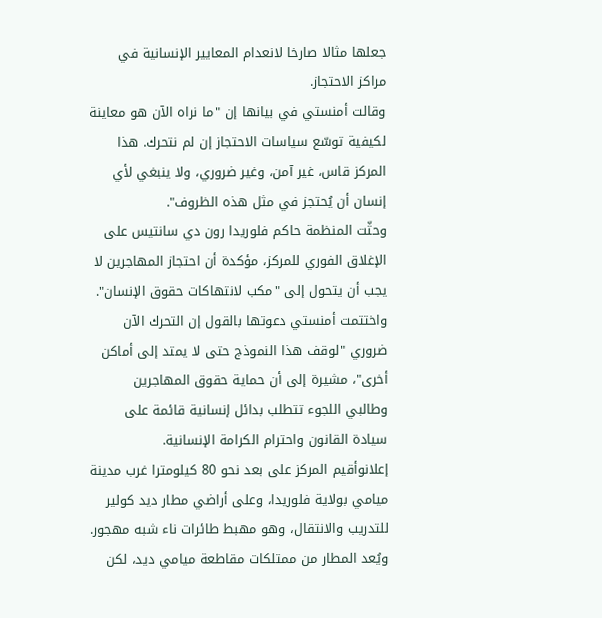جعلها مثالا صارخا لانعدام المعايير الإنسانية في مراكز الاحتجاز.
وقالت أمنستي في بيانها إن "ما نراه الآن هو معاينة لكيفية توسّع سياسات الاحتجاز إن لم نتحرك. هذا المركز قاس، غير آمن، وغير ضروري، ولا ينبغي لأي إنسان أن يُحتجز في مثل هذه الظروف".
وحثّت المنظمة حاكم فلوريدا رون دي سانتيس على الإغلاق الفوري للمركز، مؤكدة أن احتجاز المهاجرين لا يجب أن يتحول إلى "مكب لانتهاكات حقوق الإنسان".
واختتمت أمنستي دعوتها بالقول إن التحرك الآن ضروري "لوقف هذا النموذج حتى لا يمتد إلى أماكن أخرى"، مشيرة إلى أن حماية حقوق المهاجرين وطالبي اللجوء تتطلب بدائل إنسانية قائمة على سيادة القانون واحترام الكرامة الإنسانية.
إعلانوأقيم المركز على بعد نحو 80 كيلومترا غرب مدينة ميامي بولاية فلوريدا، وعلى أراضي مطار ديد كولير للتدريب والانتقال، وهو مهبط طائرات ناء شبه مهجور.
ويُعد المطار من ممتلكات مقاطعة ميامي ديد، لكن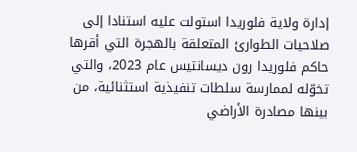إدارة ولاية فلوريدا استولت عليه استنادا إلى صلاحيات الطوارئ المتعلقة بالهجرة التي أقرها حاكم فلوريدا رون ديسانتيس عام 2023، والتي تخوّله لممارسة سلطات تنفيذية استثنائية، من بينها مصادرة الأراضي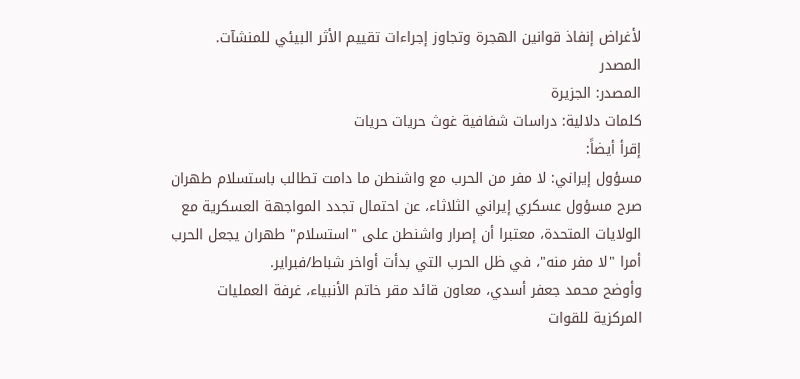لأغراض إنفاذ قوانين الهجرة وتجاوز إجراءات تقييم الأثر البيئي للمنشآت.
المصدر
المصدر: الجزيرة
كلمات دلالية: دراسات شفافية غوث حريات حريات
إقرأ أيضاً:
مسؤول إيراني: لا مفر من الحرب مع واشنطن ما دامت تطالب باستسلام طهران
صرح مسؤول عسكري إيراني الثلاثاء، عن احتمال تجدد المواجهة العسكرية مع الولايات المتحدة، معتبرا أن إصرار واشنطن على "استسلام" طهران يجعل الحرب أمرا "لا مفر منه"، في ظل الحرب التي بدأت أواخر شباط/فبراير.
وأوضح محمد جعفر أسدي، معاون قائد مقر خاتم الأنبياء، غرفة العمليات المركزية للقوات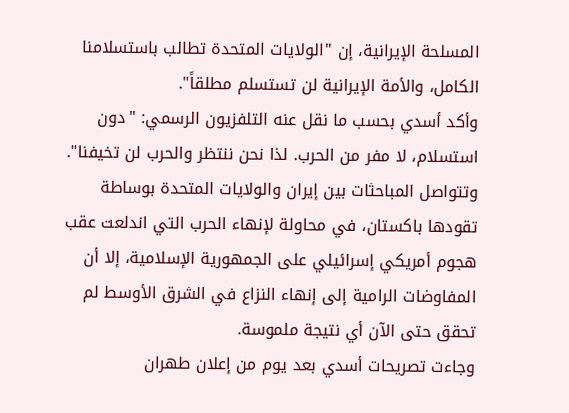المسلحة الإيرانية، إن "الولايات المتحدة تطالب باستسلامنا الكامل، والأمة الإيرانية لن تستسلم مطلقاً".
وأكد أسدي بحسب ما نقل عنه التلفزيون الرسمي: "دون استسلام، لا مفر من الحرب. لذا نحن ننتظر والحرب لن تخيفنا".
وتتواصل المباحثات بين إيران والولايات المتحدة بوساطة تقودها باكستان، في محاولة لإنهاء الحرب التي اندلعت عقب هجوم أمريكي إسرائيلي على الجمهورية الإسلامية، إلا أن المفاوضات الرامية إلى إنهاء النزاع في الشرق الأوسط لم تحقق حتى الآن أي نتيجة ملموسة.
وجاءت تصريحات أسدي بعد يوم من إعلان طهران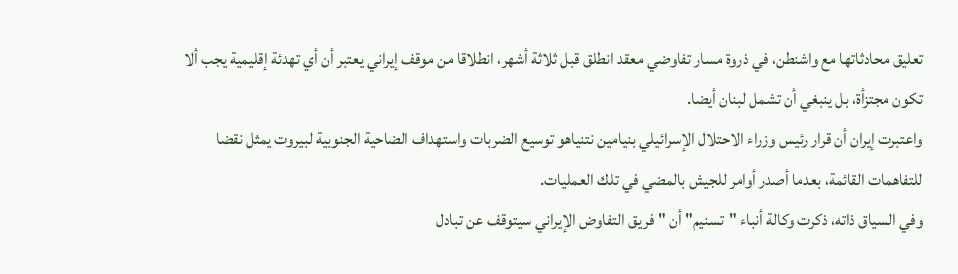تعليق محادثاتها مع واشنطن، في ذروة مسار تفاوضي معقد انطلق قبل ثلاثة أشهر، انطلاقا من موقف إيراني يعتبر أن أي تهدئة إقليمية يجب ألا تكون مجتزأة، بل ينبغي أن تشمل لبنان أيضا.
واعتبرت إيران أن قرار رئيس وزراء الاحتلال الإسرائيلي بنيامين نتنياهو توسيع الضربات واستهداف الضاحية الجنوبية لبيروت يمثل نقضا للتفاهمات القائمة، بعدما أصدر أوامر للجيش بالمضي في تلك العمليات.
وفي السياق ذاته، ذكرت وكالة أنباء "تسنيم" أن "فريق التفاوض الإيراني سيتوقف عن تبادل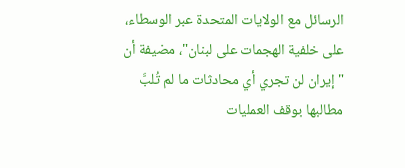الرسائل مع الولايات المتحدة عبر الوسطاء، على خلفية الهجمات على لبنان"، مضيفة أن "إيران لن تجري أي محادثات ما لم تُلبَّ مطالبها بوقف العمليات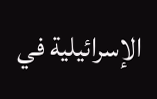الإسرائيلية في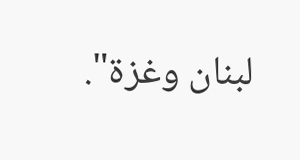لبنان وغزة".